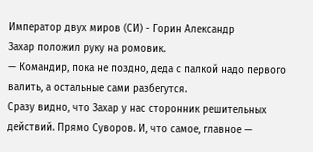Император двух миров (СИ) - Горин Александр
Захар положил руку на ромовик.
— Командир, пока не поздно, деда с палкой надо первого валить, а остальные сами разбегутся.
Сразу видно, что Захар у нас сторонник решительных действий. Прямо Суворов. И, что самое, главное —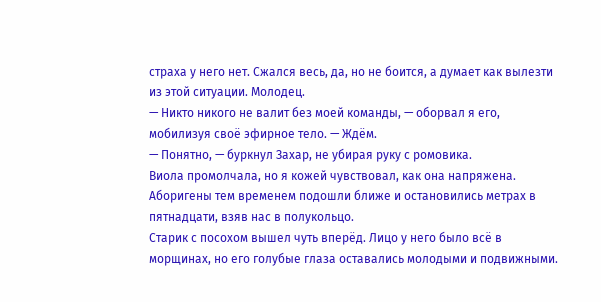страха у него нет. Сжался весь, да, но не боится, а думает как вылезти из этой ситуации. Молодец.
— Никто никого не валит без моей команды, — оборвал я его, мобилизуя своё эфирное тело. — Ждём.
— Понятно, — буркнул Захар, не убирая руку с ромовика.
Виола промолчала, но я кожей чувствовал, как она напряжена.
Аборигены тем временем подошли ближе и остановились метрах в пятнадцати, взяв нас в полукольцо.
Старик с посохом вышел чуть вперёд. Лицо у него было всё в морщинах, но его голубые глаза оставались молодыми и подвижными.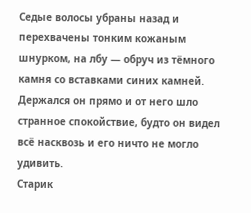Седые волосы убраны назад и перехвачены тонким кожаным шнурком, на лбу — обруч из тёмного камня со вставками синих камней. Держался он прямо и от него шло странное спокойствие, будто он видел всё насквозь и его ничто не могло удивить.
Старик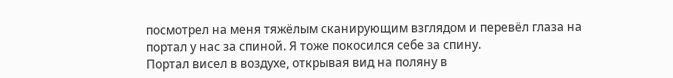посмотрел на меня тяжёлым сканирующим взглядом и перевёл глаза на портал у нас за спиной. Я тоже покосился себе за спину.
Портал висел в воздухе, открывая вид на поляну в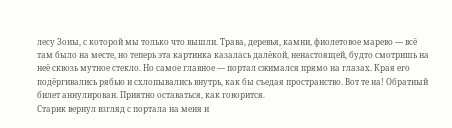лесу Зоны, с которой мы только что вышли. Трава, деревья, камни, фиолетовое марево — всё там было на месте, но теперь эта картинка казалась далёкой, ненастоящей, будто смотришь на неё сквозь мутное стекло. Но самое главное — портал сжимался прямо на глазах. Края его подёргивались рябью и схлопывались внутрь, как бы съедая пространство. Вот те на! Обратный билет аннулирован. Приятно оставаться, как говорится.
Старик вернул взгляд с портала на меня и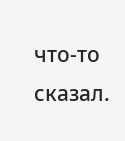что-то сказал.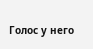Голос у него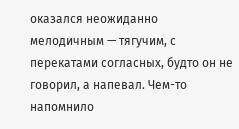оказался неожиданно мелодичным — тягучим, с перекатами согласных, будто он не говорил, а напевал. Чем-то напомнило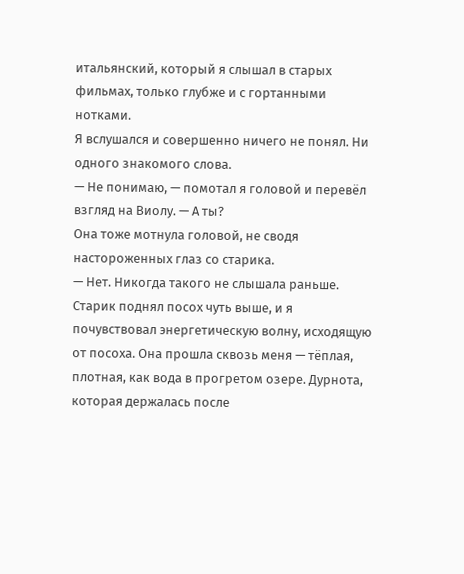итальянский, который я слышал в старых фильмах, только глубже и с гортанными нотками.
Я вслушался и совершенно ничего не понял. Ни одного знакомого слова.
— Не понимаю, — помотал я головой и перевёл взгляд на Виолу. — А ты?
Она тоже мотнула головой, не сводя настороженных глаз со старика.
— Нет. Никогда такого не слышала раньше.
Старик поднял посох чуть выше, и я почувствовал энергетическую волну, исходящую от посоха. Она прошла сквозь меня — тёплая, плотная, как вода в прогретом озере. Дурнота, которая держалась после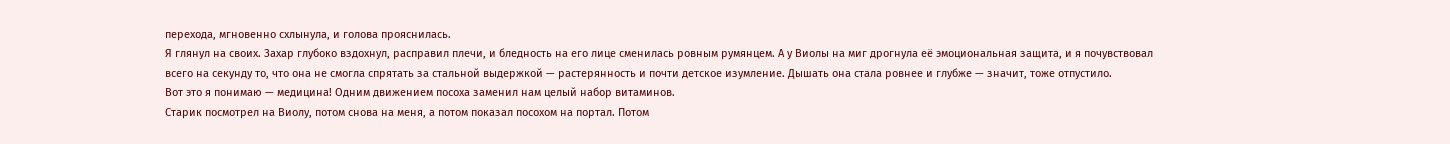перехода, мгновенно схлынула, и голова прояснилась.
Я глянул на своих. Захар глубоко вздохнул, расправил плечи, и бледность на его лице сменилась ровным румянцем. А у Виолы на миг дрогнула её эмоциональная защита, и я почувствовал всего на секунду то, что она не смогла спрятать за стальной выдержкой — растерянность и почти детское изумление. Дышать она стала ровнее и глубже — значит, тоже отпустило.
Вот это я понимаю — медицина! Одним движением посоха заменил нам целый набор витаминов.
Старик посмотрел на Виолу, потом снова на меня, а потом показал посохом на портал. Потом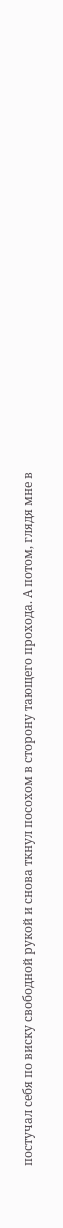постучал себя по виску свободной рукой и снова ткнул посохом в сторону тающего прохода. А потом, глядя мне в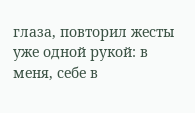глаза, повторил жесты уже одной рукой: в меня, себе в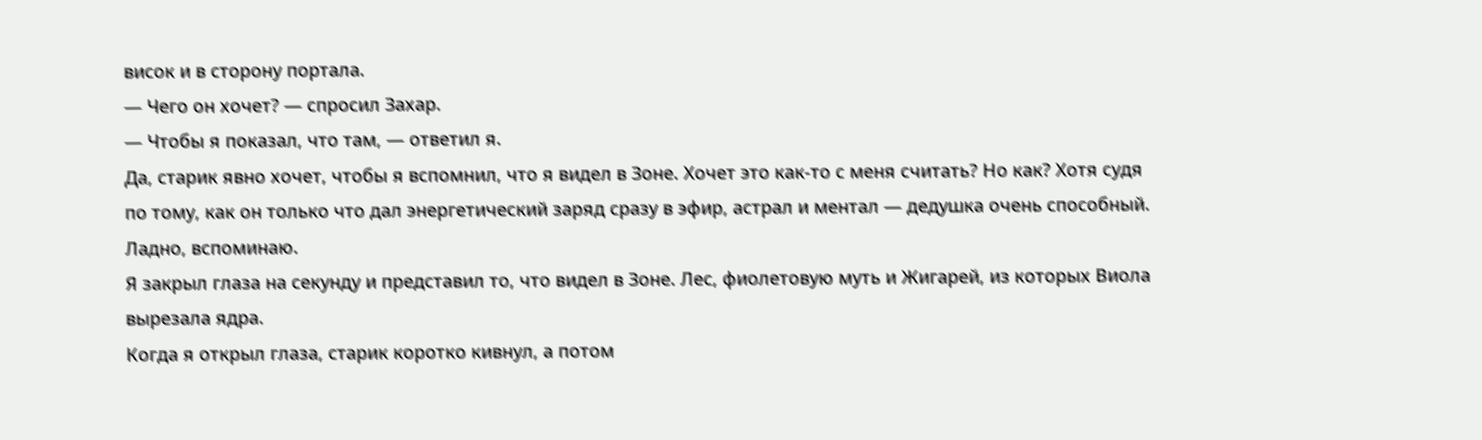висок и в сторону портала.
— Чего он хочет? — спросил Захар.
— Чтобы я показал, что там, — ответил я.
Да, старик явно хочет, чтобы я вспомнил, что я видел в Зоне. Хочет это как-то с меня считать? Но как? Хотя судя по тому, как он только что дал энергетический заряд сразу в эфир, астрал и ментал — дедушка очень способный. Ладно, вспоминаю.
Я закрыл глаза на секунду и представил то, что видел в Зоне. Лес, фиолетовую муть и Жигарей, из которых Виола вырезала ядра.
Когда я открыл глаза, старик коротко кивнул, а потом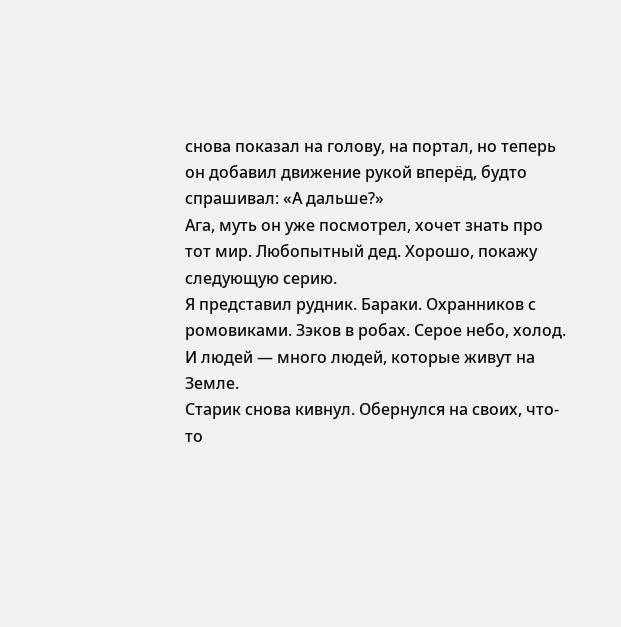снова показал на голову, на портал, но теперь он добавил движение рукой вперёд, будто спрашивал: «А дальше?»
Ага, муть он уже посмотрел, хочет знать про тот мир. Любопытный дед. Хорошо, покажу следующую серию.
Я представил рудник. Бараки. Охранников с ромовиками. Зэков в робах. Серое небо, холод. И людей — много людей, которые живут на Земле.
Старик снова кивнул. Обернулся на своих, что-то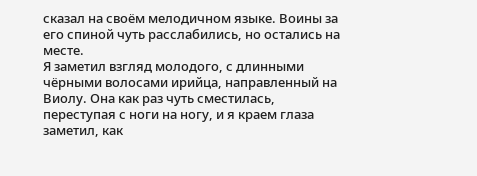сказал на своём мелодичном языке. Воины за его спиной чуть расслабились, но остались на месте.
Я заметил взгляд молодого, с длинными чёрными волосами ирийца, направленный на Виолу. Она как раз чуть сместилась, переступая с ноги на ногу, и я краем глаза заметил, как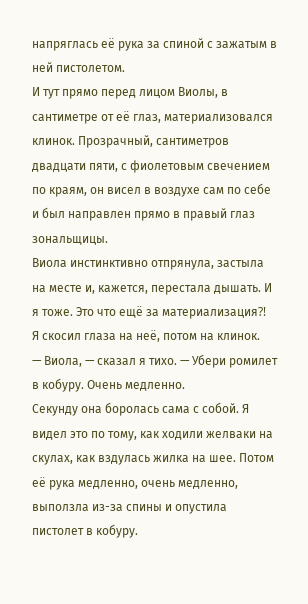напряглась её рука за спиной с зажатым в ней пистолетом.
И тут прямо перед лицом Виолы, в сантиметре от её глаз, материализовался клинок. Прозрачный, сантиметров двадцати пяти, с фиолетовым свечением по краям, он висел в воздухе сам по себе и был направлен прямо в правый глаз зональщицы.
Виола инстинктивно отпрянула, застыла на месте и, кажется, перестала дышать. И я тоже. Это что ещё за материализация⁈
Я скосил глаза на неё, потом на клинок.
— Виола, — сказал я тихо. — Убери ромилет в кобуру. Очень медленно.
Секунду она боролась сама с собой. Я видел это по тому, как ходили желваки на скулах, как вздулась жилка на шее. Потом её рука медленно, очень медленно, выползла из-за спины и опустила пистолет в кобуру.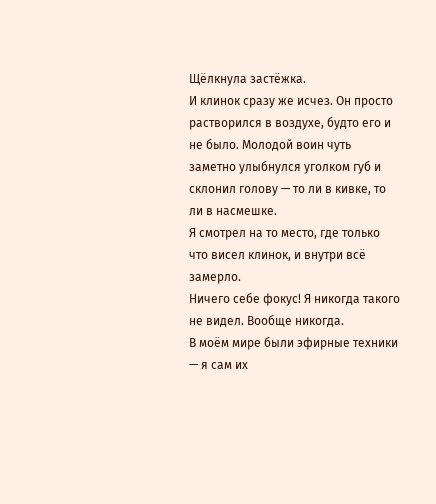Щёлкнула застёжка.
И клинок сразу же исчез. Он просто растворился в воздухе, будто его и не было. Молодой воин чуть заметно улыбнулся уголком губ и склонил голову — то ли в кивке, то ли в насмешке.
Я смотрел на то место, где только что висел клинок, и внутри всё замерло.
Ничего себе фокус! Я никогда такого не видел. Вообще никогда.
В моём мире были эфирные техники — я сам их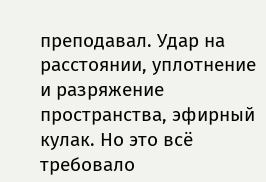преподавал. Удар на расстоянии, уплотнение и разряжение пространства, эфирный кулак. Но это всё требовало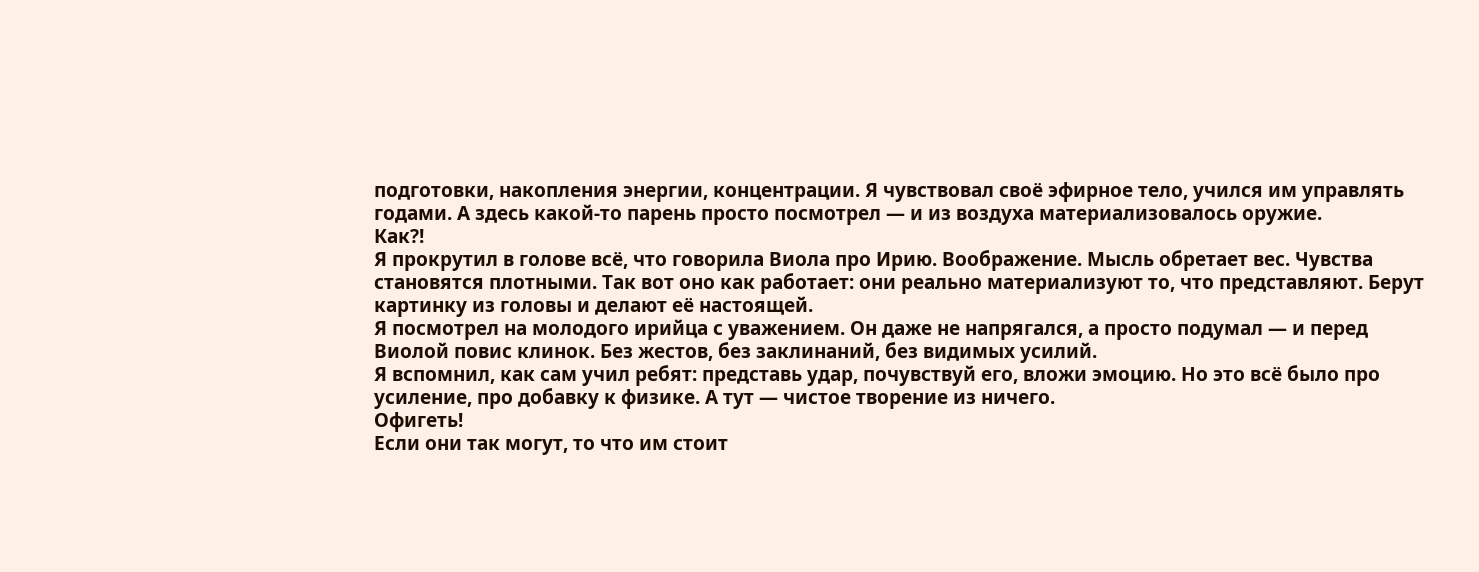подготовки, накопления энергии, концентрации. Я чувствовал своё эфирное тело, учился им управлять годами. А здесь какой-то парень просто посмотрел — и из воздуха материализовалось оружие.
Как⁈
Я прокрутил в голове всё, что говорила Виола про Ирию. Воображение. Мысль обретает вес. Чувства становятся плотными. Так вот оно как работает: они реально материализуют то, что представляют. Берут картинку из головы и делают её настоящей.
Я посмотрел на молодого ирийца с уважением. Он даже не напрягался, а просто подумал — и перед Виолой повис клинок. Без жестов, без заклинаний, без видимых усилий.
Я вспомнил, как сам учил ребят: представь удар, почувствуй его, вложи эмоцию. Но это всё было про усиление, про добавку к физике. А тут — чистое творение из ничего.
Офигеть!
Если они так могут, то что им стоит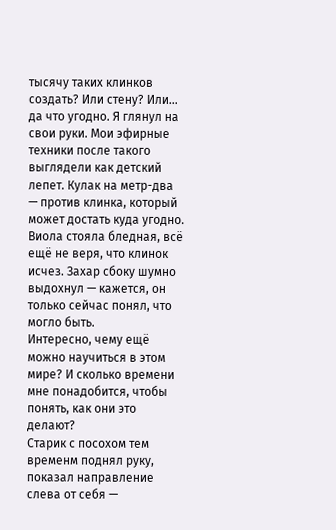тысячу таких клинков создать? Или стену? Или… да что угодно. Я глянул на свои руки. Мои эфирные техники после такого выглядели как детский лепет. Кулак на метр-два — против клинка, который может достать куда угодно.
Виола стояла бледная, всё ещё не веря, что клинок исчез. Захар сбоку шумно выдохнул — кажется, он только сейчас понял, что могло быть.
Интересно, чему ещё можно научиться в этом мире? И сколько времени мне понадобится, чтобы понять, как они это делают?
Старик с посохом тем временм поднял руку, показал направление слева от себя —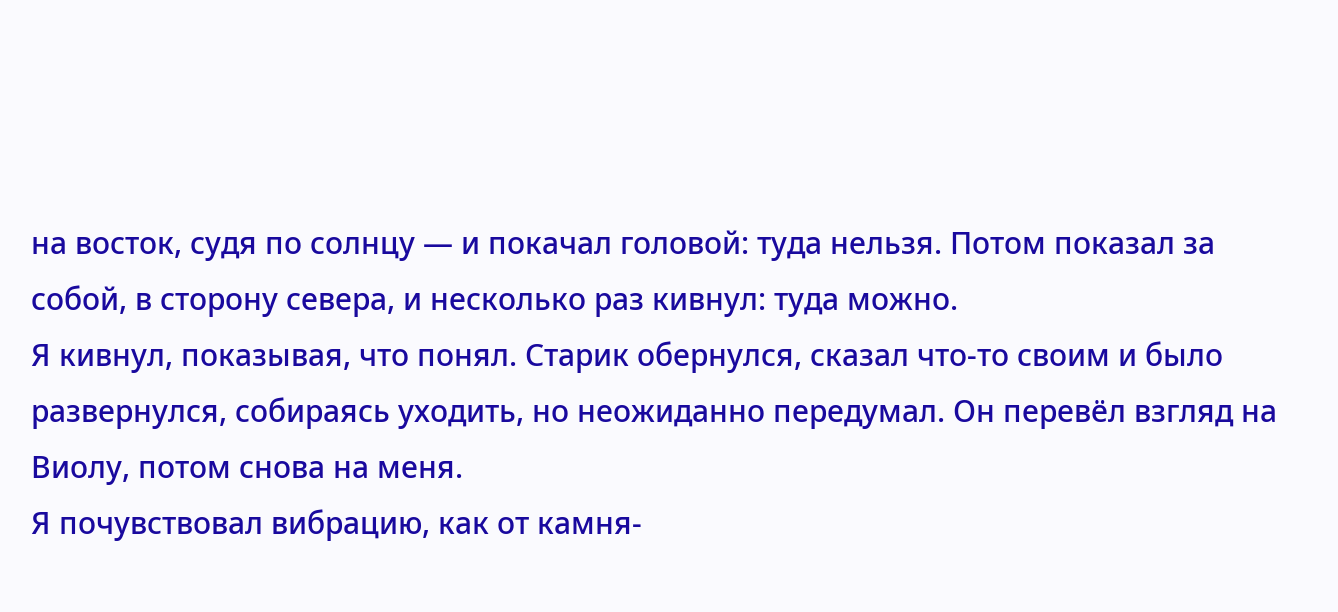на восток, судя по солнцу — и покачал головой: туда нельзя. Потом показал за собой, в сторону севера, и несколько раз кивнул: туда можно.
Я кивнул, показывая, что понял. Старик обернулся, сказал что-то своим и было развернулся, собираясь уходить, но неожиданно передумал. Он перевёл взгляд на Виолу, потом снова на меня.
Я почувствовал вибрацию, как от камня-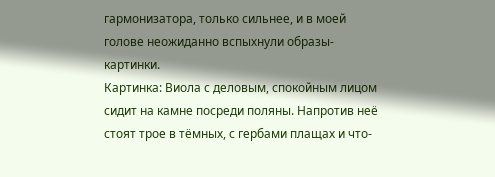гармонизатора, только сильнее, и в моей голове неожиданно вспыхнули образы-картинки.
Картинка: Виола с деловым, спокойным лицом сидит на камне посреди поляны. Напротив неё стоят трое в тёмных, с гербами плащах и что-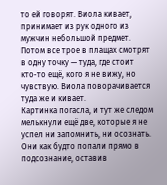то ей говорят. Виола кивает, принимает из рук одного из мужчин небольшой предмет. Потом все трое в плащах смотрят в одну точку — туда, где стоит кто‑то ещё, кого я не вижу, но чувствую. Виола поворачивается туда же и кивает.
Картинка погасла, и тут же следом мелькнули ещё две, которые я не успел ни запомнить, ни осознать. Они как будто попали прямо в подсознание, оставив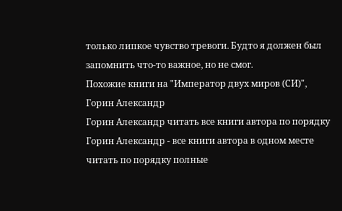только липкое чувство тревоги. Будто я должен был запомнить что-то важное, но не смог.
Похожие книги на "Император двух миров (СИ)", Горин Александр
Горин Александр читать все книги автора по порядку
Горин Александр - все книги автора в одном месте читать по порядку полные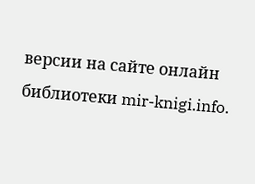версии на сайте онлайн библиотеки mir-knigi.info.